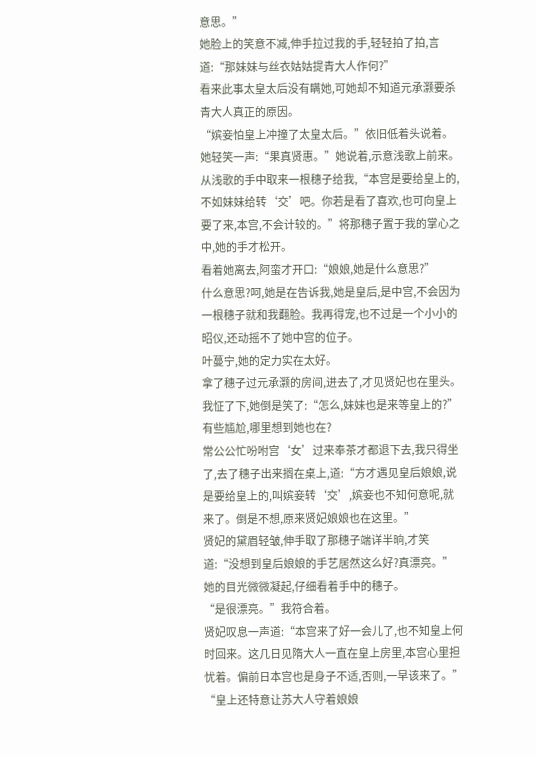意思。”
她脸上的笑意不减,伸手拉过我的手,轻轻拍了拍,言道:“那妹妹与丝衣姑姑提青大人作何?”
看来此事太皇太后没有瞒她,可她却不知道元承灏要杀青大人真正的原因。
“嫔妾怕皇上冲撞了太皇太后。”依旧低着头说着。
她轻笑一声:“果真贤惠。”她说着,示意浅歌上前来。从浅歌的手中取来一根穗子给我,“本宫是要给皇上的,不如妹妹给转‘交’吧。你若是看了喜欢,也可向皇上要了来,本宫,不会计较的。”将那穗子置于我的掌心之中,她的手才松开。
看着她离去,阿蛮才开口:“娘娘,她是什么意思?”
什么意思?呵,她是在告诉我,她是皇后,是中宫,不会因为一根穗子就和我翻脸。我再得宠,也不过是一个小小的昭仪,还动摇不了她中宫的位子。
叶蔓宁,她的定力实在太好。
拿了穗子过元承灏的房间,进去了,才见贤妃也在里头。我怔了下,她倒是笑了:“怎么,妹妹也是来等皇上的?”
有些尴尬,哪里想到她也在?
常公公忙吩咐宫‘女’过来奉茶才都退下去,我只得坐了,去了穗子出来搁在桌上,道:“方才遇见皇后娘娘,说是要给皇上的,叫嫔妾转‘交’,嫔妾也不知何意呢,就来了。倒是不想,原来贤妃娘娘也在这里。”
贤妃的黛眉轻皱,伸手取了那穗子端详半晌,才笑道:“没想到皇后娘娘的手艺居然这么好?真漂亮。”她的目光微微凝起,仔细看着手中的穗子。
“是很漂亮。”我符合着。
贤妃叹息一声道:“本宫来了好一会儿了,也不知皇上何时回来。这几日见隋大人一直在皇上房里,本宫心里担忧着。偏前日本宫也是身子不适,否则,一早该来了。”
“皇上还特意让苏大人守着娘娘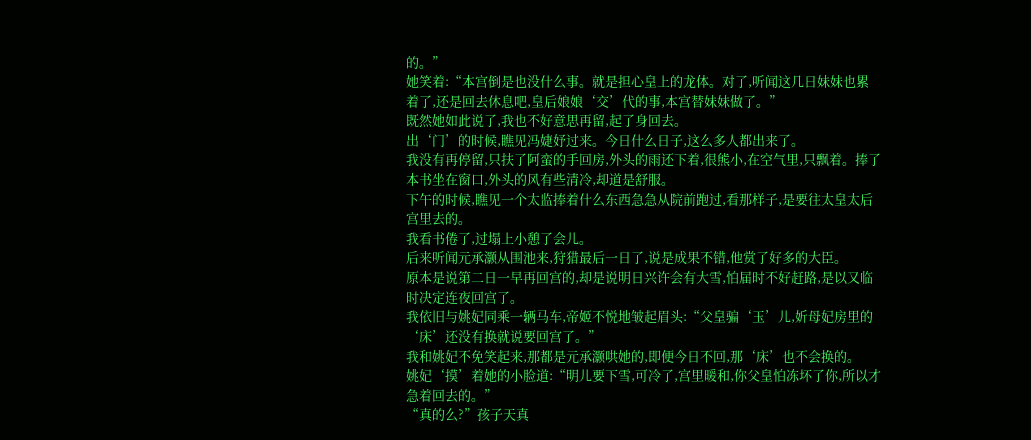的。”
她笑着:“本宫倒是也没什么事。就是担心皇上的龙体。对了,听闻这几日妹妹也累着了,还是回去休息吧,皇后娘娘‘交’代的事,本宫替妹妹做了。”
既然她如此说了,我也不好意思再留,起了身回去。
出‘门’的时候,瞧见冯婕妤过来。今日什么日子,这么多人都出来了。
我没有再停留,只扶了阿蛮的手回房,外头的雨还下着,很熊小,在空气里,只飘着。捧了本书坐在窗口,外头的风有些清冷,却道是舒服。
下午的时候,瞧见一个太监捧着什么东西急急从院前跑过,看那样子,是要往太皇太后宫里去的。
我看书倦了,过塌上小憩了会儿。
后来听闻元承灏从围池来,狩猎最后一日了,说是成果不错,他赏了好多的大臣。
原本是说第二日一早再回宫的,却是说明日兴许会有大雪,怕届时不好赶路,是以又临时决定连夜回宫了。
我依旧与姚妃同乘一辆马车,帝姬不悦地皱起眉头:“父皇骗‘玉’儿,妡母妃房里的‘床’还没有换就说要回宫了。”
我和姚妃不免笑起来,那都是元承灏哄她的,即便今日不回,那‘床’也不会换的。
姚妃‘摸’着她的小脸道:“明儿要下雪,可冷了,宫里暖和,你父皇怕冻坏了你,所以才急着回去的。”
“真的么?”孩子天真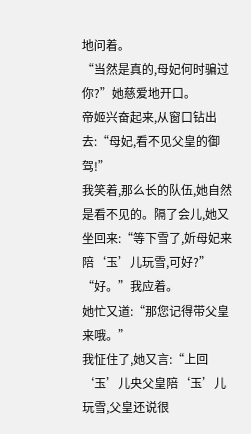地问着。
“当然是真的,母妃何时骗过你?”她慈爱地开口。
帝姬兴奋起来,从窗口钻出去:“母妃,看不见父皇的御驾!”
我笑着,那么长的队伍,她自然是看不见的。隔了会儿,她又坐回来:“等下雪了,妡母妃来陪‘玉’儿玩雪,可好?”
“好。”我应着。
她忙又道:“那您记得带父皇来哦。”
我怔住了,她又言:“上回‘玉’儿央父皇陪‘玉’儿玩雪,父皇还说很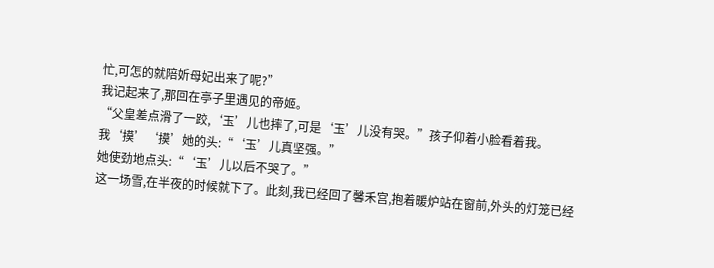忙,可怎的就陪妡母妃出来了呢?”
我记起来了,那回在亭子里遇见的帝姬。
“父皇差点滑了一跤,‘玉’儿也摔了,可是‘玉’儿没有哭。”孩子仰着小脸看着我。
我‘摸’‘摸’她的头:“‘玉’儿真坚强。”
她使劲地点头:“‘玉’儿以后不哭了。”
这一场雪,在半夜的时候就下了。此刻,我已经回了馨禾宫,抱着暖炉站在窗前,外头的灯笼已经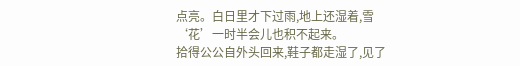点亮。白日里才下过雨,地上还湿着,雪‘花’一时半会儿也积不起来。
拾得公公自外头回来,鞋子都走湿了,见了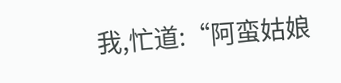我,忙道:“阿蛮姑娘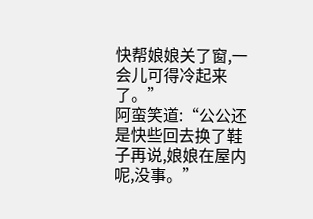快帮娘娘关了窗,一会儿可得冷起来了。”
阿蛮笑道:“公公还是快些回去换了鞋子再说,娘娘在屋内呢,没事。”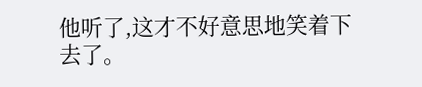他听了,这才不好意思地笑着下去了。